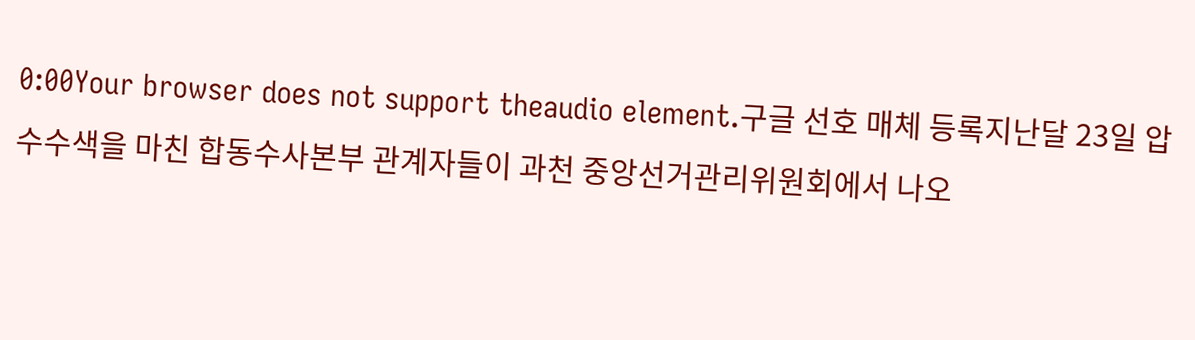0:00Your browser does not support theaudio element.구글 선호 매체 등록지난달 23일 압수수색을 마친 합동수사본부 관계자들이 과천 중앙선거관리위원회에서 나오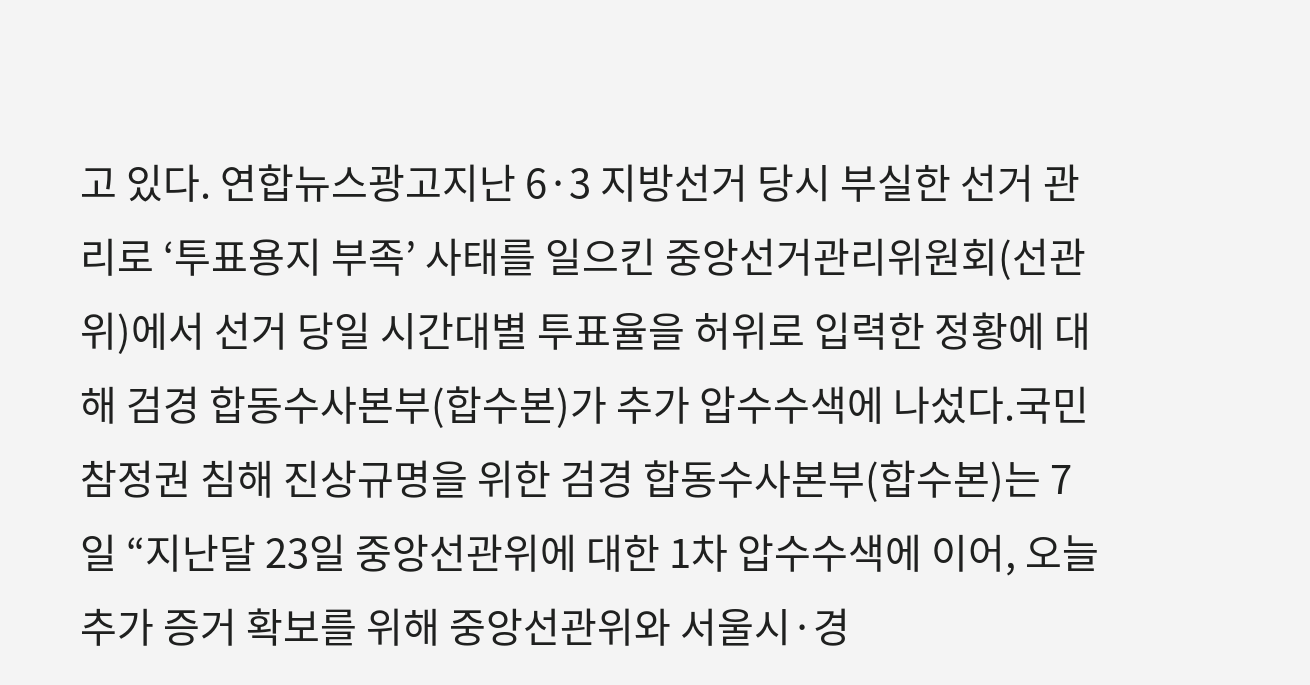고 있다. 연합뉴스광고지난 6·3 지방선거 당시 부실한 선거 관리로 ‘투표용지 부족’ 사태를 일으킨 중앙선거관리위원회(선관위)에서 선거 당일 시간대별 투표율을 허위로 입력한 정황에 대해 검경 합동수사본부(합수본)가 추가 압수수색에 나섰다.국민참정권 침해 진상규명을 위한 검경 합동수사본부(합수본)는 7일 “지난달 23일 중앙선관위에 대한 1차 압수수색에 이어, 오늘 추가 증거 확보를 위해 중앙선관위와 서울시·경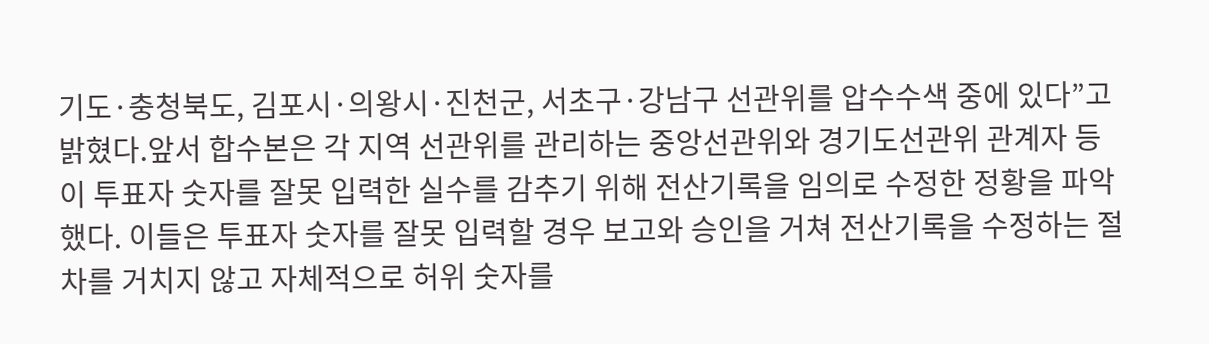기도·충청북도, 김포시·의왕시·진천군, 서초구·강남구 선관위를 압수수색 중에 있다”고 밝혔다.앞서 합수본은 각 지역 선관위를 관리하는 중앙선관위와 경기도선관위 관계자 등이 투표자 숫자를 잘못 입력한 실수를 감추기 위해 전산기록을 임의로 수정한 정황을 파악했다. 이들은 투표자 숫자를 잘못 입력할 경우 보고와 승인을 거쳐 전산기록을 수정하는 절차를 거치지 않고 자체적으로 허위 숫자를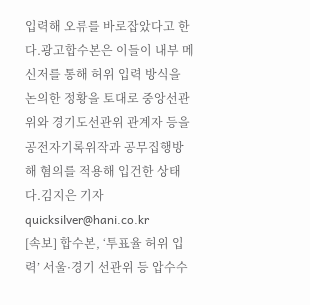입력해 오류를 바로잡았다고 한다.광고합수본은 이들이 내부 메신저를 통해 허위 입력 방식을 논의한 정황을 토대로 중앙선관위와 경기도선관위 관계자 등을 공전자기록위작과 공무집행방해 혐의를 적용해 입건한 상태다.김지은 기자 quicksilver@hani.co.kr
[속보] 합수본, ‘투표율 허위 입력’ 서울·경기 선관위 등 압수수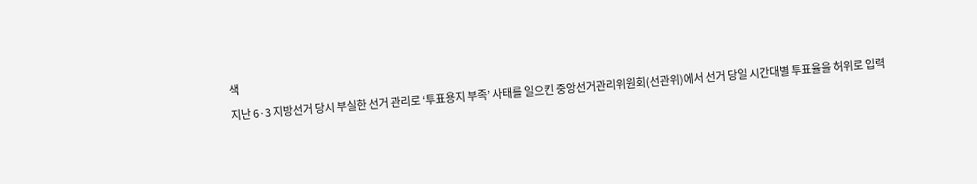색
지난 6·3 지방선거 당시 부실한 선거 관리로 ‘투표용지 부족’ 사태를 일으킨 중앙선거관리위원회(선관위)에서 선거 당일 시간대별 투표율을 허위로 입력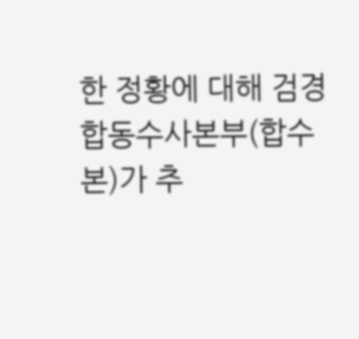한 정황에 대해 검경 합동수사본부(합수본)가 추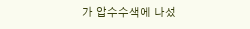가 압수수색에 나섰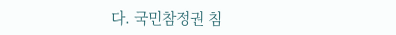다. 국민참정권 침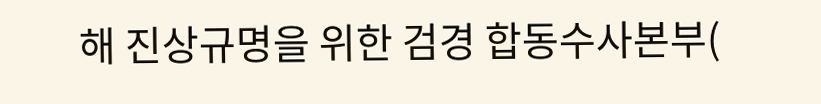해 진상규명을 위한 검경 합동수사본부(